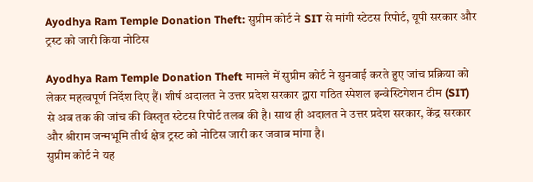Ayodhya Ram Temple Donation Theft: सुप्रीम कोर्ट ने SIT से मांगी स्टेटस रिपोर्ट, यूपी सरकार और ट्रस्ट को जारी किया नोटिस

Ayodhya Ram Temple Donation Theft मामले में सुप्रीम कोर्ट ने सुनवाई करते हुए जांच प्रक्रिया को लेकर महत्वपूर्ण निर्देश दिए हैं। शीर्ष अदालत ने उत्तर प्रदेश सरकार द्वारा गठित स्पेशल इन्वेस्टिगेशन टीम (SIT) से अब तक की जांच की विस्तृत स्टेटस रिपोर्ट तलब की है। साथ ही अदालत ने उत्तर प्रदेश सरकार, केंद्र सरकार और श्रीराम जन्मभूमि तीर्थ क्षेत्र ट्रस्ट को नोटिस जारी कर जवाब मांगा है।
सुप्रीम कोर्ट ने यह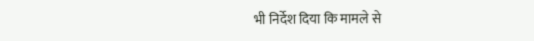भी निर्देश दिया कि मामले से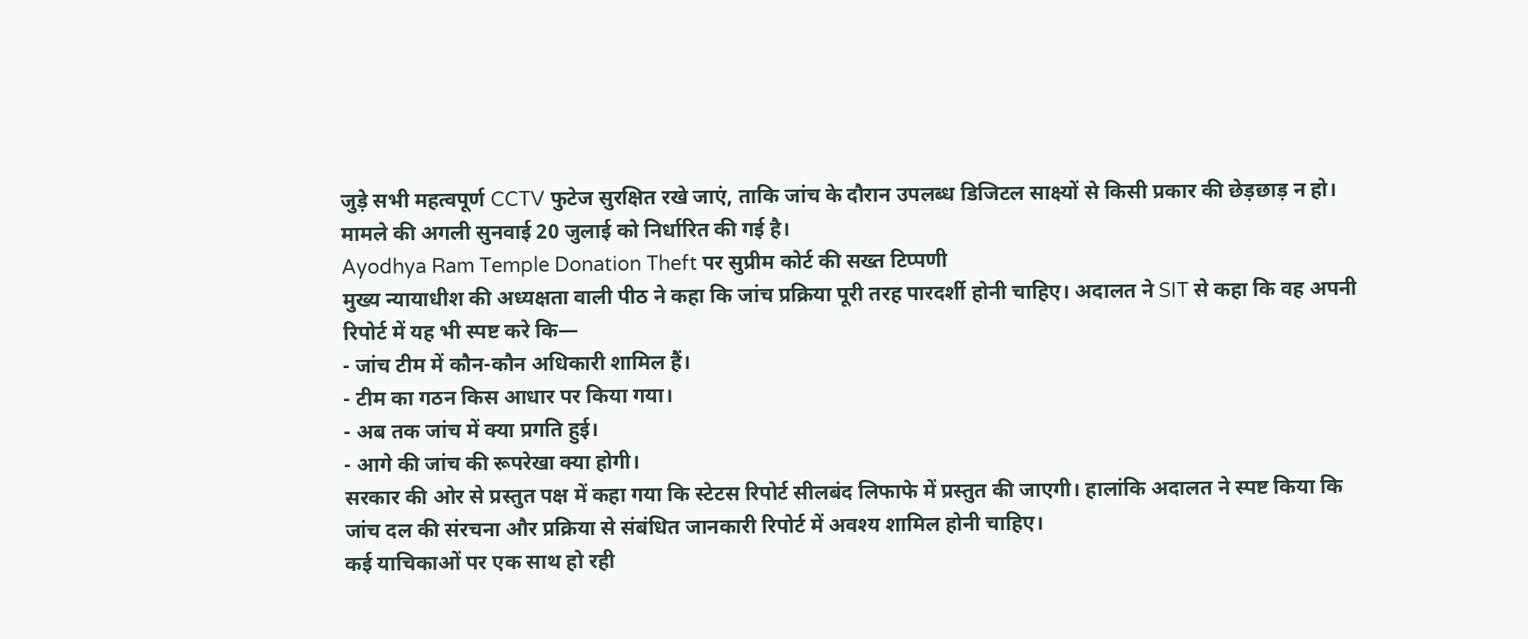जुड़े सभी महत्वपूर्ण CCTV फुटेज सुरक्षित रखे जाएं, ताकि जांच के दौरान उपलब्ध डिजिटल साक्ष्यों से किसी प्रकार की छेड़छाड़ न हो। मामले की अगली सुनवाई 20 जुलाई को निर्धारित की गई है।
Ayodhya Ram Temple Donation Theft पर सुप्रीम कोर्ट की सख्त टिप्पणी
मुख्य न्यायाधीश की अध्यक्षता वाली पीठ ने कहा कि जांच प्रक्रिया पूरी तरह पारदर्शी होनी चाहिए। अदालत ने SIT से कहा कि वह अपनी रिपोर्ट में यह भी स्पष्ट करे कि—
- जांच टीम में कौन-कौन अधिकारी शामिल हैं।
- टीम का गठन किस आधार पर किया गया।
- अब तक जांच में क्या प्रगति हुई।
- आगे की जांच की रूपरेखा क्या होगी।
सरकार की ओर से प्रस्तुत पक्ष में कहा गया कि स्टेटस रिपोर्ट सीलबंद लिफाफे में प्रस्तुत की जाएगी। हालांकि अदालत ने स्पष्ट किया कि जांच दल की संरचना और प्रक्रिया से संबंधित जानकारी रिपोर्ट में अवश्य शामिल होनी चाहिए।
कई याचिकाओं पर एक साथ हो रही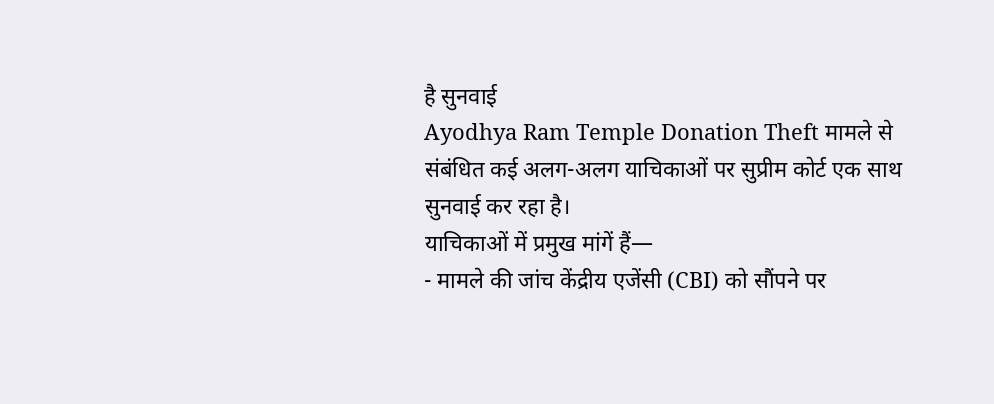है सुनवाई
Ayodhya Ram Temple Donation Theft मामले से संबंधित कई अलग-अलग याचिकाओं पर सुप्रीम कोर्ट एक साथ सुनवाई कर रहा है।
याचिकाओं में प्रमुख मांगें हैं—
- मामले की जांच केंद्रीय एजेंसी (CBI) को सौंपने पर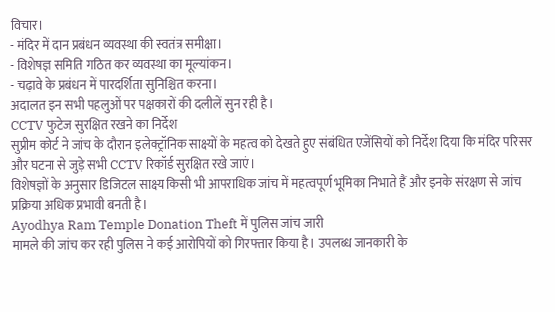विचार।
- मंदिर में दान प्रबंधन व्यवस्था की स्वतंत्र समीक्षा।
- विशेषज्ञ समिति गठित कर व्यवस्था का मूल्यांकन।
- चढ़ावे के प्रबंधन में पारदर्शिता सुनिश्चित करना।
अदालत इन सभी पहलुओं पर पक्षकारों की दलीलें सुन रही है।
CCTV फुटेज सुरक्षित रखने का निर्देश
सुप्रीम कोर्ट ने जांच के दौरान इलेक्ट्रॉनिक साक्ष्यों के महत्व को देखते हुए संबंधित एजेंसियों को निर्देश दिया कि मंदिर परिसर और घटना से जुड़े सभी CCTV रिकॉर्ड सुरक्षित रखे जाएं।
विशेषज्ञों के अनुसार डिजिटल साक्ष्य किसी भी आपराधिक जांच में महत्वपूर्ण भूमिका निभाते हैं और इनके संरक्षण से जांच प्रक्रिया अधिक प्रभावी बनती है।
Ayodhya Ram Temple Donation Theft में पुलिस जांच जारी
मामले की जांच कर रही पुलिस ने कई आरोपियों को गिरफ्तार किया है। उपलब्ध जानकारी के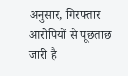अनुसार, गिरफ्तार आरोपियों से पूछताछ जारी है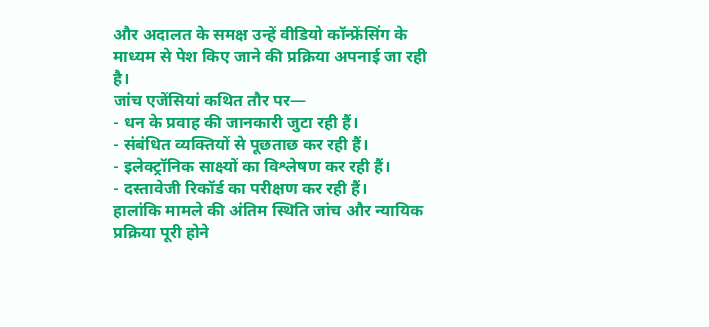और अदालत के समक्ष उन्हें वीडियो कॉन्फ्रेंसिंग के माध्यम से पेश किए जाने की प्रक्रिया अपनाई जा रही है।
जांच एजेंसियां कथित तौर पर—
- धन के प्रवाह की जानकारी जुटा रही हैं।
- संबंधित व्यक्तियों से पूछताछ कर रही हैं।
- इलेक्ट्रॉनिक साक्ष्यों का विश्लेषण कर रही हैं।
- दस्तावेजी रिकॉर्ड का परीक्षण कर रही हैं।
हालांकि मामले की अंतिम स्थिति जांच और न्यायिक प्रक्रिया पूरी होने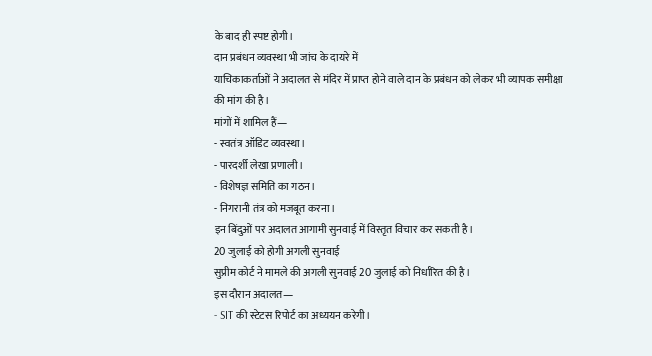के बाद ही स्पष्ट होगी।
दान प्रबंधन व्यवस्था भी जांच के दायरे में
याचिकाकर्ताओं ने अदालत से मंदिर में प्राप्त होने वाले दान के प्रबंधन को लेकर भी व्यापक समीक्षा की मांग की है।
मांगों में शामिल हैं—
- स्वतंत्र ऑडिट व्यवस्था।
- पारदर्शी लेखा प्रणाली।
- विशेषज्ञ समिति का गठन।
- निगरानी तंत्र को मजबूत करना।
इन बिंदुओं पर अदालत आगामी सुनवाई में विस्तृत विचार कर सकती है।
20 जुलाई को होगी अगली सुनवाई
सुप्रीम कोर्ट ने मामले की अगली सुनवाई 20 जुलाई को निर्धारित की है।
इस दौरान अदालत—
- SIT की स्टेटस रिपोर्ट का अध्ययन करेगी।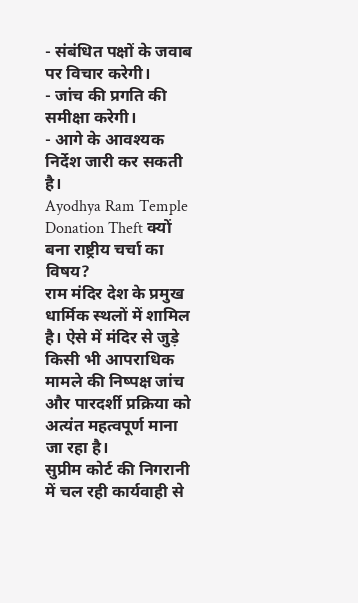- संबंधित पक्षों के जवाब पर विचार करेगी।
- जांच की प्रगति की समीक्षा करेगी।
- आगे के आवश्यक निर्देश जारी कर सकती है।
Ayodhya Ram Temple Donation Theft क्यों बना राष्ट्रीय चर्चा का विषय?
राम मंदिर देश के प्रमुख धार्मिक स्थलों में शामिल है। ऐसे में मंदिर से जुड़े किसी भी आपराधिक मामले की निष्पक्ष जांच और पारदर्शी प्रक्रिया को अत्यंत महत्वपूर्ण माना जा रहा है।
सुप्रीम कोर्ट की निगरानी में चल रही कार्यवाही से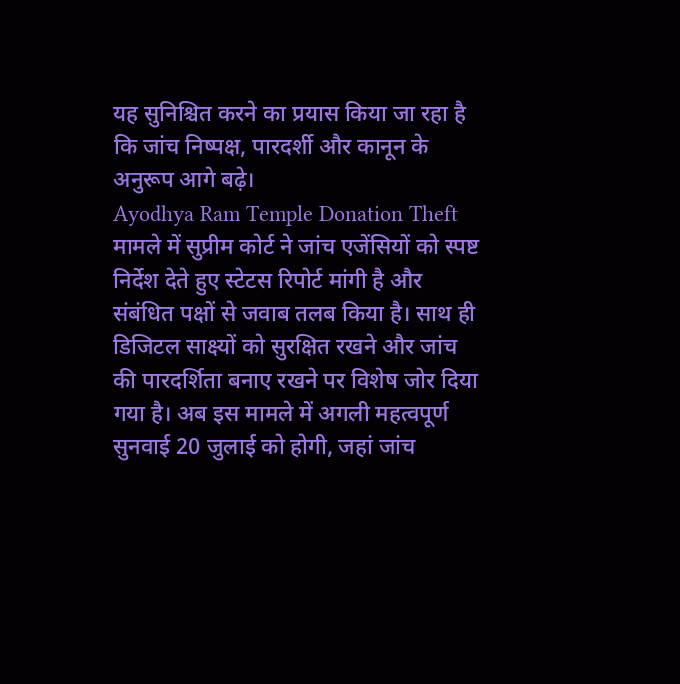यह सुनिश्चित करने का प्रयास किया जा रहा है कि जांच निष्पक्ष, पारदर्शी और कानून के अनुरूप आगे बढ़े।
Ayodhya Ram Temple Donation Theft मामले में सुप्रीम कोर्ट ने जांच एजेंसियों को स्पष्ट निर्देश देते हुए स्टेटस रिपोर्ट मांगी है और संबंधित पक्षों से जवाब तलब किया है। साथ ही डिजिटल साक्ष्यों को सुरक्षित रखने और जांच की पारदर्शिता बनाए रखने पर विशेष जोर दिया गया है। अब इस मामले में अगली महत्वपूर्ण सुनवाई 20 जुलाई को होगी, जहां जांच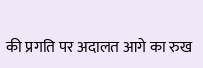की प्रगति पर अदालत आगे का रुख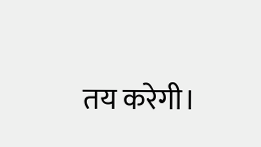तय करेगी।